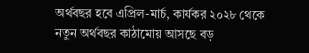অর্থবছর হবে এপ্রিল-মার্চ, কার্যকর ২০২৮ থেকে
নতুন অর্থবছর কাঠামোয় আসছে বড়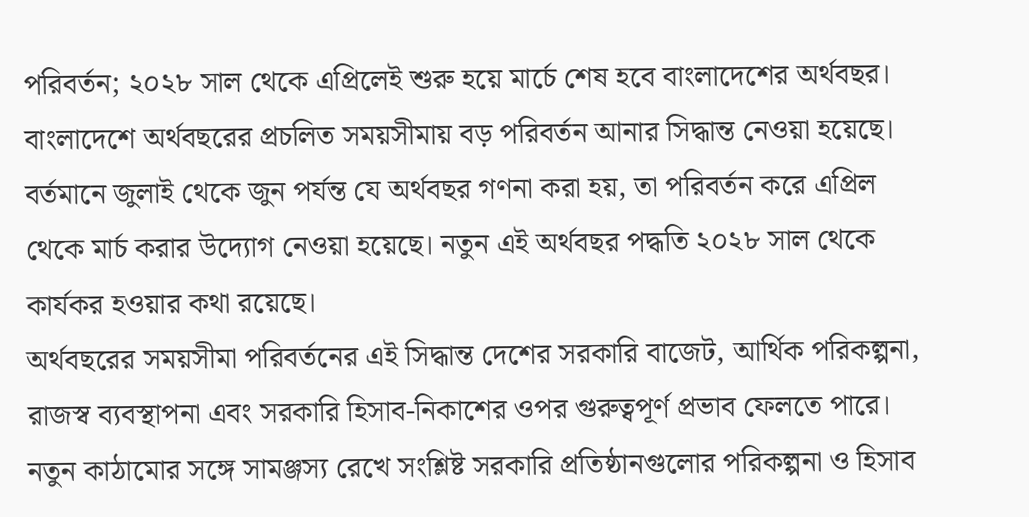পরিবর্তন; ২০২৮ সাল থেকে এপ্রিলেই শুরু হয়ে মার্চে শেষ হবে বাংলাদেশের অর্থবছর।
বাংলাদেশে অর্থবছরের প্রচলিত সময়সীমায় বড় পরিবর্তন আনার সিদ্ধান্ত নেওয়া হয়েছে। বর্তমানে জুলাই থেকে জুন পর্যন্ত যে অর্থবছর গণনা করা হয়, তা পরিবর্তন করে এপ্রিল থেকে মার্চ করার উদ্যোগ নেওয়া হয়েছে। নতুন এই অর্থবছর পদ্ধতি ২০২৮ সাল থেকে কার্যকর হওয়ার কথা রয়েছে।
অর্থবছরের সময়সীমা পরিবর্তনের এই সিদ্ধান্ত দেশের সরকারি বাজেট, আর্থিক পরিকল্পনা, রাজস্ব ব্যবস্থাপনা এবং সরকারি হিসাব-নিকাশের ওপর গুরুত্বপূর্ণ প্রভাব ফেলতে পারে। নতুন কাঠামোর সঙ্গে সামঞ্জস্য রেখে সংশ্লিষ্ট সরকারি প্রতিষ্ঠানগুলোর পরিকল্পনা ও হিসাব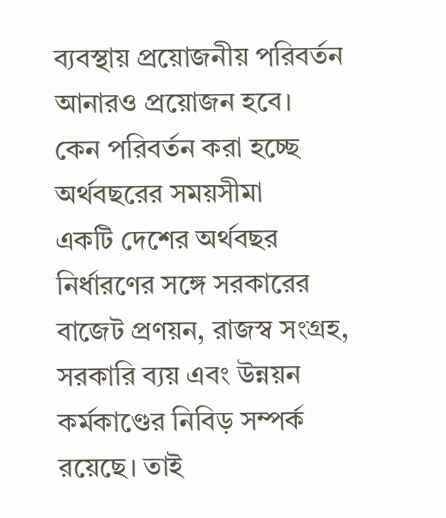ব্যবস্থায় প্রয়োজনীয় পরিবর্তন আনারও প্রয়োজন হবে।
কেন পরিবর্তন করা হচ্ছে অর্থবছরের সময়সীমা
একটি দেশের অর্থবছর নির্ধারণের সঙ্গে সরকারের বাজেট প্রণয়ন, রাজস্ব সংগ্রহ, সরকারি ব্যয় এবং উন্নয়ন কর্মকাণ্ডের নিবিড় সম্পর্ক রয়েছে। তাই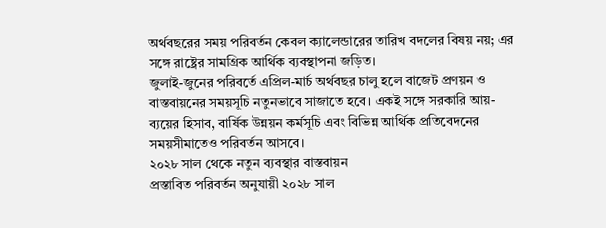অর্থবছরের সময় পরিবর্তন কেবল ক্যালেন্ডারের তারিখ বদলের বিষয় নয়; এর সঙ্গে রাষ্ট্রের সামগ্রিক আর্থিক ব্যবস্থাপনা জড়িত।
জুলাই-জুনের পরিবর্তে এপ্রিল-মার্চ অর্থবছর চালু হলে বাজেট প্রণয়ন ও বাস্তবায়নের সময়সূচি নতুনভাবে সাজাতে হবে। একই সঙ্গে সরকারি আয়-ব্যয়ের হিসাব, বার্ষিক উন্নয়ন কর্মসূচি এবং বিভিন্ন আর্থিক প্রতিবেদনের সময়সীমাতেও পরিবর্তন আসবে।
২০২৮ সাল থেকে নতুন ব্যবস্থার বাস্তবায়ন
প্রস্তাবিত পরিবর্তন অনুযায়ী ২০২৮ সাল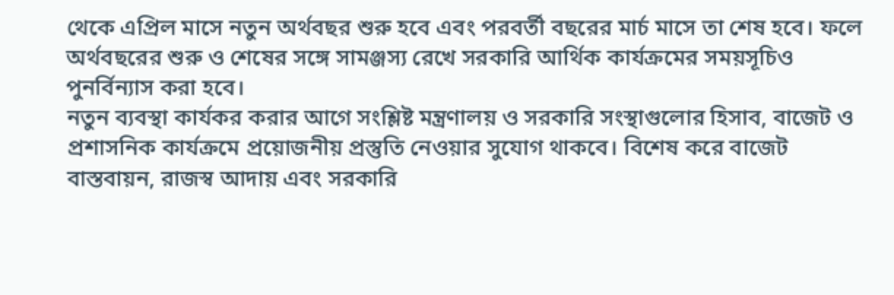থেকে এপ্রিল মাসে নতুন অর্থবছর শুরু হবে এবং পরবর্তী বছরের মার্চ মাসে তা শেষ হবে। ফলে অর্থবছরের শুরু ও শেষের সঙ্গে সামঞ্জস্য রেখে সরকারি আর্থিক কার্যক্রমের সময়সূচিও পুনর্বিন্যাস করা হবে।
নতুন ব্যবস্থা কার্যকর করার আগে সংশ্লিষ্ট মন্ত্রণালয় ও সরকারি সংস্থাগুলোর হিসাব, বাজেট ও প্রশাসনিক কার্যক্রমে প্রয়োজনীয় প্রস্তুতি নেওয়ার সুযোগ থাকবে। বিশেষ করে বাজেট বাস্তবায়ন, রাজস্ব আদায় এবং সরকারি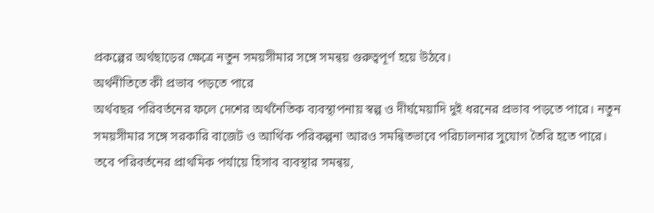প্রকল্পের অর্থছাড়ের ক্ষেত্রে নতুন সময়সীমার সঙ্গে সমন্বয় গুরুত্বপূর্ণ হয়ে উঠবে।
অর্থনীতিতে কী প্রভাব পড়তে পারে
অর্থবছর পরিবর্তনের ফলে দেশের অর্থনৈতিক ব্যবস্থাপনায় স্বল্প ও দীর্ঘমেয়াদি দুই ধরনের প্রভাব পড়তে পারে। নতুন সময়সীমার সঙ্গে সরকারি বাজেট ও আর্থিক পরিকল্পনা আরও সমন্বিতভাবে পরিচালনার সুযোগ তৈরি হতে পারে। তবে পরিবর্তনের প্রাথমিক পর্যায়ে হিসাব ব্যবস্থার সমন্বয়,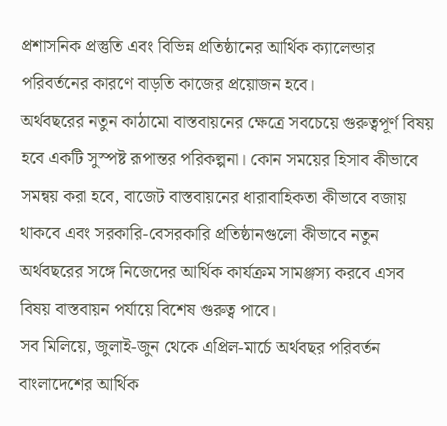প্রশাসনিক প্রস্তুতি এবং বিভিন্ন প্রতিষ্ঠানের আর্থিক ক্যালেন্ডার পরিবর্তনের কারণে বাড়তি কাজের প্রয়োজন হবে।
অর্থবছরের নতুন কাঠামো বাস্তবায়নের ক্ষেত্রে সবচেয়ে গুরুত্বপূর্ণ বিষয় হবে একটি সুস্পষ্ট রূপান্তর পরিকল্পনা। কোন সময়ের হিসাব কীভাবে সমন্বয় করা হবে, বাজেট বাস্তবায়নের ধারাবাহিকতা কীভাবে বজায় থাকবে এবং সরকারি-বেসরকারি প্রতিষ্ঠানগুলো কীভাবে নতুন অর্থবছরের সঙ্গে নিজেদের আর্থিক কার্যক্রম সামঞ্জস্য করবে এসব বিষয় বাস্তবায়ন পর্যায়ে বিশেষ গুরুত্ব পাবে।
সব মিলিয়ে, জুলাই-জুন থেকে এপ্রিল-মার্চে অর্থবছর পরিবর্তন বাংলাদেশের আর্থিক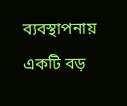ব্যবস্থাপনায় একটি বড়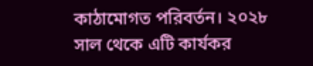কাঠামোগত পরিবর্তন। ২০২৮ সাল থেকে এটি কার্যকর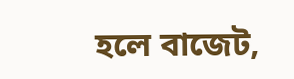হলে বাজেট,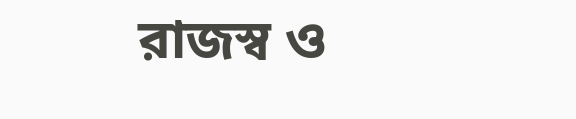রাজস্ব ও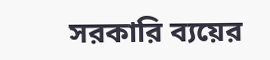সরকারি ব্যয়ের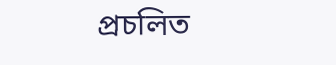প্রচলিত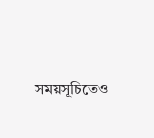সময়সূচিতেও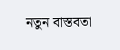নতুন বাস্তবতা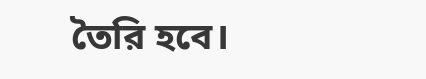তৈরি হবে।